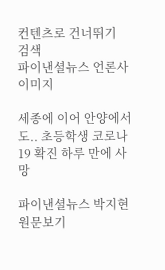컨텐츠로 건너뛰기
검색
파이낸셜뉴스 언론사 이미지

세종에 이어 안양에서도.. 초등학생 코로나19 확진 하루 만에 사망

파이낸셜뉴스 박지현
원문보기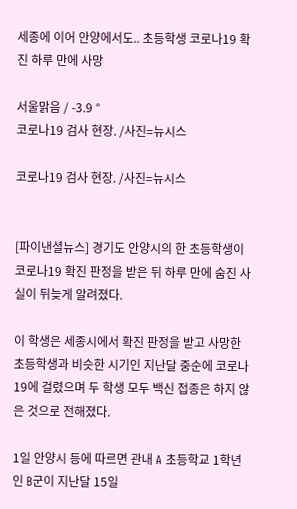세종에 이어 안양에서도.. 초등학생 코로나19 확진 하루 만에 사망

서울맑음 / -3.9 °
코로나19 검사 현장. /사진=뉴시스

코로나19 검사 현장. /사진=뉴시스


[파이낸셜뉴스] 경기도 안양시의 한 초등학생이 코로나19 확진 판정을 받은 뒤 하루 만에 숨진 사실이 뒤늦게 알려졌다.

이 학생은 세종시에서 확진 판정을 받고 사망한 초등학생과 비슷한 시기인 지난달 중순에 코로나19에 걸렸으며 두 학생 모두 백신 접종은 하지 않은 것으로 전해졌다.

1일 안양시 등에 따르면 관내 A 초등학교 1학년인 B군이 지난달 15일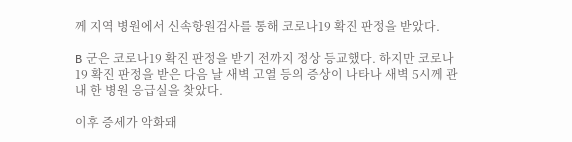께 지역 병원에서 신속항원검사를 통해 코로나19 확진 판정을 받았다.

B 군은 코로나19 확진 판정을 받기 전까지 정상 등교했다. 하지만 코로나 19 확진 판정을 받은 다음 날 새벽 고열 등의 증상이 나타나 새벽 5시께 관내 한 병원 응급실을 찾았다.

이후 증세가 악화돼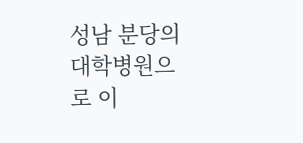성남 분당의 대학병원으로 이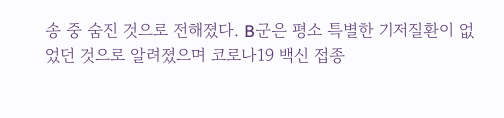송 중 숨진 것으로 전해졌다. B군은 평소 특별한 기저질환이 없었던 것으로 알려졌으며 코로나19 백신 접종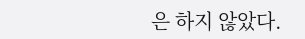은 하지 않았다.